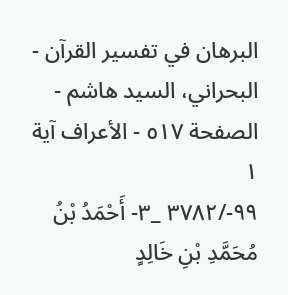البرهان في تفسير القرآن - البحراني، السيد هاشم - الصفحة ٥١٧ - الأعراف آية ١
٩٩-/٣٧٨٢ _٣- أَحْمَدُ بْنُ مُحَمَّدِ بْنِ خَالِدٍ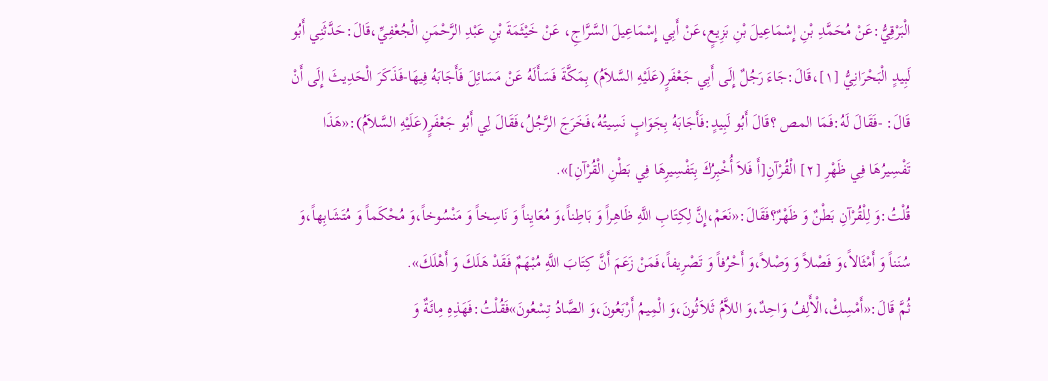الْبَرْقِيُّ:عَنْ مُحَمَّدِ بْنِ إِسْمَاعِيلَ بْنِ بَزِيعٍ،عَنْ أَبِي إِسْمَاعِيلَ السَّرَّاجِ، عَنْ خَيْثَمَةَ بْنِ عَبْدِ الرَّحْمَنِ الْجُعْفِيِّ،قَالَ:حَدَّثَنِي أَبُو لَبِيدٍ الْبَحْرَانِيُّ [١]،قَالَ:جَاءَ رَجُلٌ إِلَى أَبِي جَعْفَرٍ(عَلَيْهِ السَّلاَمُ) بِمَكَّةَ فَسَأَلَهُ عَنْ مَسَائِلَ فَأَجَابَهُ فِيهَا-فَذَكَرَ الْحَدِيثَ إِلَى أَنْ قَالَ: -فَقَالَ لَهُ:فَمَا المص ؟قَالَ أَبُو لَبِيدٍ:فَأَجَابَهُ بِجَوَابٍ نَسِيتُهُ،فَخَرَجَ الرَّجُلُ،فَقَالَ لِي أَبُو جَعْفَرٍ(عَلَيْهِ السَّلاَمُ):«هَذَا تَفْسِيرُهَا فِي ظَهْرِ [٢] الْقُرْآنِ[أَ فَلاَ أُخْبِرُكَ بِتَفْسِيرِهَا فِي بَطْنِ الْقُرْآنِ]».
قُلْتُ:وَ لِلْقُرْآنِ بَطْنٌ وَ ظَهْرٌ؟فَقَالَ:«نَعَمْ،إِنَّ لِكِتَابِ اللَّهِ ظَاهِراً وَ بَاطِناً،وَ مُعَايِناً وَ نَاسِخاً وَ مَنْسُوخاً،وَ مُحْكَماً وَ مُتَشَابِهاً،وَ سُنَناً وَ أَمْثَالاً،وَ فَصْلاً وَ وَصْلاً،وَ أَحْرُفاً وَ تَصْرِيفاً،فَمَنْ زَعَمَ أَنَّ كِتَابَ اللَّهِ مُبْهَمٌ فَقَدْ هَلَكَ وَ أَهْلَكَ».
ثُمَّ قَالَ:«أَمْسِكْ،الْأَلِفُ وَاحِدٌ،وَ اللاَّمُ ثَلاَثُونَ،وَ الْمِيمُ أَرْبَعُونَ،وَ الصَّادُ تِسْعُونَ»فَقُلْتُ:فَهَذِهِ مِائَةٌ وَ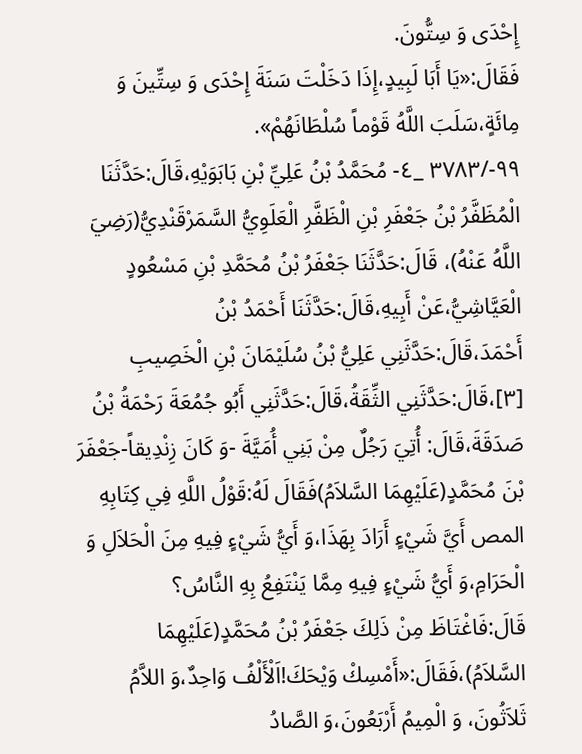إِحْدَى وَ سِتُّونَ.
فَقَالَ:«يَا أَبَا لَبِيدٍ،إِذَا دَخَلْتَ سَنَةَ إِحْدَى وَ سِتِّينَ وَ مِائَةٍ،سَلَبَ اللَّهُ قَوْماً سُلْطَانَهُمْ».
٩٩-/٣٧٨٣ _٤- مُحَمَّدُ بْنُ عَلِيِّ بْنِ بَابَوَيْهِ،قَالَ:حَدَّثَنَا الْمُظَفَّرُ بْنُ جَعْفَرِ بْنِ الْظَفَّرِ الْعَلَوِيُّ السَّمَرْقَنْدِيُّ(رَضِيَ اللَّهُ عَنْهُ)، قَالَ:حَدَّثَنَا جَعْفَرُ بْنُ مُحَمَّدِ بْنِ مَسْعُودٍ الْعَيَّاشِيُّ،عَنْ أَبِيهِ،قَالَ:حَدَّثَنَا أَحْمَدُ بْنُ أَحْمَدَ،قَالَ:حَدَّثَنِي عَلِيُّ بْنُ سُلَيْمَانَ بْنِ الْخَصِيبِ [٣]،قَالَ:حَدَّثَنِي الثِّقَةُ،قَالَ:حَدَّثَنِي أَبُو جُمُعَةَ رَحْمَةُ بْنُ صَدَقَةَ،قَالَ: أُتِيَ رَجُلٌ مِنْ بَنِي أُمَيَّةَ -وَ كَانَ زِنْدِيقاً-جَعْفَرَ بْنَ مُحَمَّدٍ(عَلَيْهِمَا السَّلاَمُ)فَقَالَ لَهُ:قَوْلُ اللَّهِ فِي كِتَابِهِ المص أَيَّ شَيْءٍ أَرَادَ بِهَذَا،وَ أَيُّ شَيْءٍ فِيهِ مِنَ الْحَلاَلِ وَ الْحَرَامِ،وَ أَيُّ شَيْءٍ فِيهِ مِمَّا يَنْتَفِعُ بِهِ النَّاسُ؟ قَالَ:فَاغْتَاظَ مِنْ ذَلِكَ جَعْفَرُ بْنُ مُحَمَّدٍ(عَلَيْهِمَا السَّلاَمُ)،فَقَالَ:«أَمْسِكْ وَيْحَكَ!اَلْأَلْفُ وَاحِدٌ،وَ اللاَّمُ ثَلاَثُونَ، وَ الْمِيمُ أَرْبَعُونَ،وَ الصَّادُ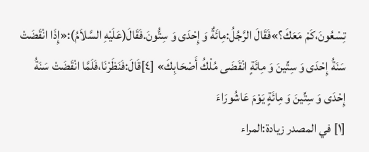تِسْعُونَ،كَمْ مَعَكَ؟»فَقَالَ الرَّجُلُ:مِائَةٌ وَ إِحْدَى وَ سِتُّونَ.فَقَالَ(عَلَيْهِ السَّلاَمُ):«إِذَا انْقَضَتْ سَنَةُ إِحْدَى وَ سِتِّينَ وَ مِائَةٍ انْقَضَى مُلْكُ أَصْحَابِكَ» [٤]قَالَ:فَنَظَرْنَا،فَلَمَّا انْقَضَتْ سَنَةُ إِحْدَى وَ سِتِّينَ وَ مِائَةٍ يَوْمَ عَاشُورَاءَ
[١] في المصدر زيادة:المراء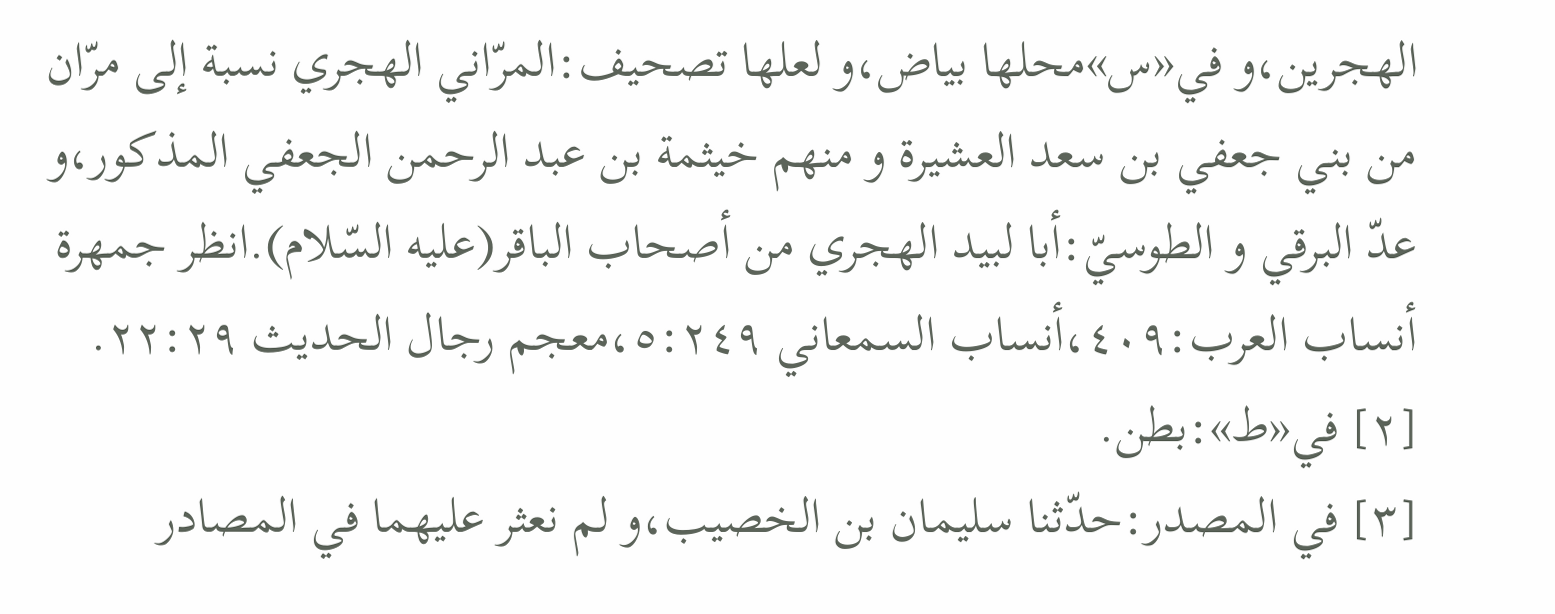الهجرين،و في«س»محلها بياض،و لعلها تصحيف:المرّاني الهجري نسبة إلى مرّان من بني جعفي بن سعد العشيرة و منهم خيثمة بن عبد الرحمن الجعفي المذكور،و عدّ البرقي و الطوسيّ:أبا لبيد الهجري من أصحاب الباقر(عليه السّلام).انظر جمهرة أنساب العرب:٤٠٩،أنساب السمعاني ٥:٢٤٩،معجم رجال الحديث ٢٢:٢٩.
[٢] في«ط»:بطن.
[٣] في المصدر:حدّثنا سليمان بن الخصيب،و لم نعثر عليهما في المصادر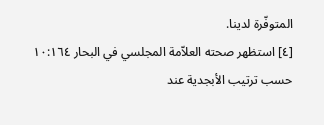المتوفّرة لدينا.
[٤] استظهر صحته العلاّمة المجلسي في البحار ١٠:١٦٤ حسب ترتيب الأبجدية عند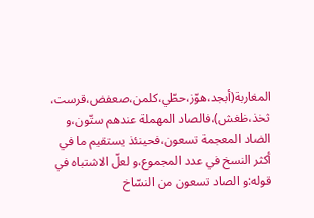المغاربة(أبجد،هوّز،حطّي،كلمن،صعفض،قرست، ثخذ،ظغش)،فالصاد المهملة عندهم ستّون،و الضاد المعجمة تسعون،فحينئذ يستقيم ما في أكثر النسخ في عدد المجموع،و لعلّ الاشتباه في قوله:و الصاد تسعون من النسّاخ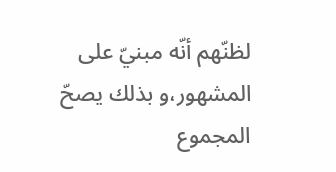لظنّهم أنّه مبنيّ على المشهور،و بذلك يصحّ المجموع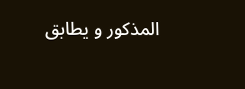المذكور و يطابق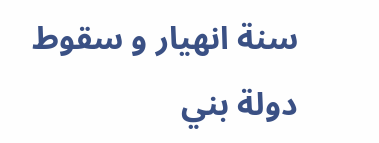سنة انهيار و سقوط دولة بني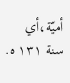أميّة،أي سنة ١٣١ ه.